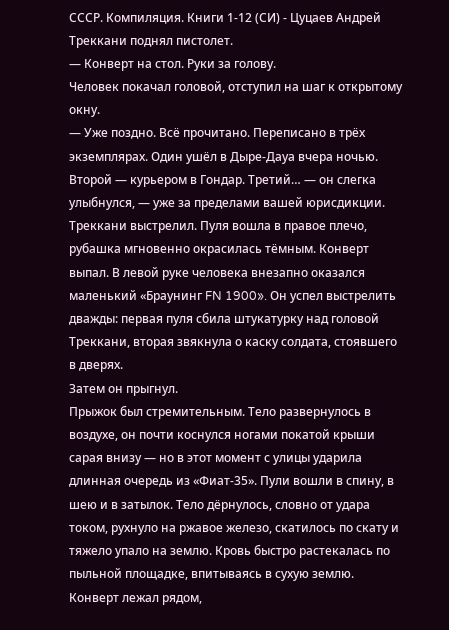СССР. Компиляция. Книги 1-12 (СИ) - Цуцаев Андрей
Треккани поднял пистолет.
— Конверт на стол. Руки за голову.
Человек покачал головой, отступил на шаг к открытому окну.
— Уже поздно. Всё прочитано. Переписано в трёх экземплярах. Один ушёл в Дыре-Дауа вчера ночью. Второй — курьером в Гондар. Третий… — он слегка улыбнулся, — уже за пределами вашей юрисдикции.
Треккани выстрелил. Пуля вошла в правое плечо, рубашка мгновенно окрасилась тёмным. Конверт выпал. В левой руке человека внезапно оказался маленький «Браунинг FN 1900». Он успел выстрелить дважды: первая пуля сбила штукатурку над головой Треккани, вторая звякнула о каску солдата, стоявшего в дверях.
Затем он прыгнул.
Прыжок был стремительным. Тело развернулось в воздухе, он почти коснулся ногами покатой крыши сарая внизу — но в этот момент с улицы ударила длинная очередь из «Фиат-35». Пули вошли в спину, в шею и в затылок. Тело дёрнулось, словно от удара током, рухнуло на ржавое железо, скатилось по скату и тяжело упало на землю. Кровь быстро растекалась по пыльной площадке, впитываясь в сухую землю. Конверт лежал рядом,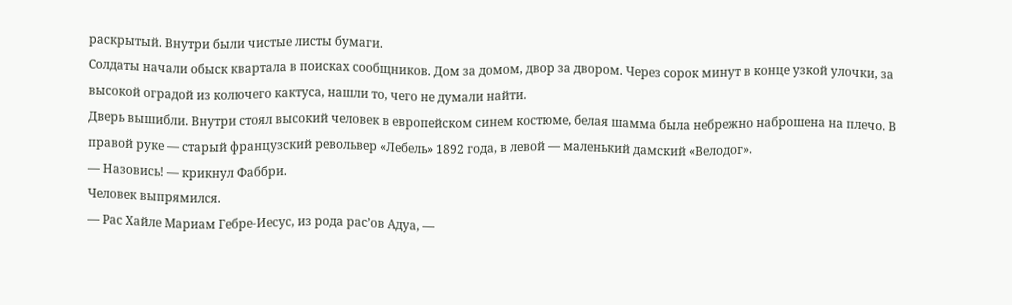раскрытый. Внутри были чистые листы бумаги.
Солдаты начали обыск квартала в поисках сообщников. Дом за домом, двор за двором. Через сорок минут в конце узкой улочки, за высокой оградой из колючего кактуса, нашли то, чего не думали найти.
Дверь вышибли. Внутри стоял высокий человек в европейском синем костюме, белая шамма была небрежно наброшена на плечо. В правой руке — старый французский револьвер «Лебель» 1892 года, в левой — маленький дамский «Велодог».
— Назовись! — крикнул Фаббри.
Человек выпрямился.
— Рас Хайле Мариам Гебре-Иесус, из рода рас’ов Адуа, —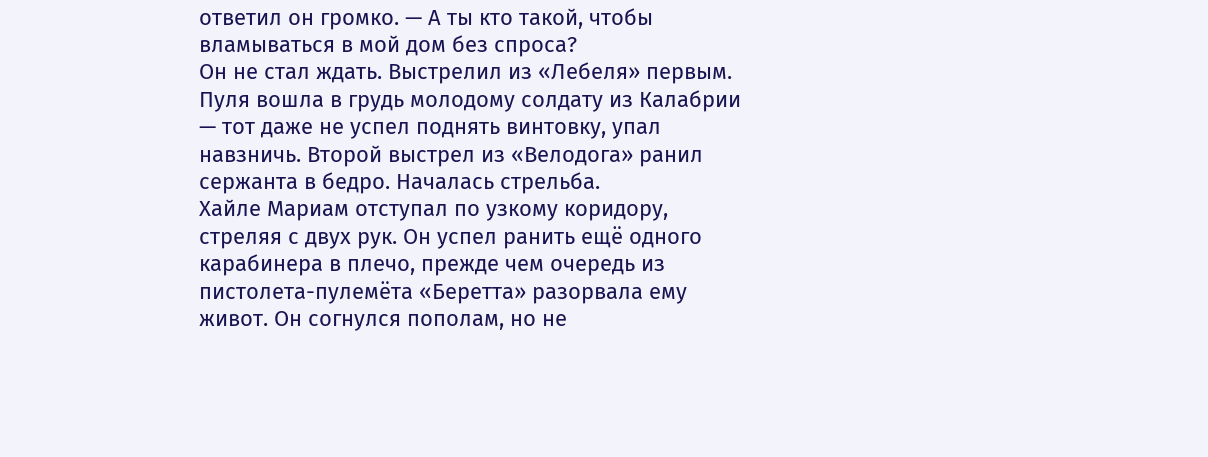ответил он громко. — А ты кто такой, чтобы вламываться в мой дом без спроса?
Он не стал ждать. Выстрелил из «Лебеля» первым. Пуля вошла в грудь молодому солдату из Калабрии — тот даже не успел поднять винтовку, упал навзничь. Второй выстрел из «Велодога» ранил сержанта в бедро. Началась стрельба.
Хайле Мариам отступал по узкому коридору, стреляя с двух рук. Он успел ранить ещё одного карабинера в плечо, прежде чем очередь из пистолета-пулемёта «Беретта» разорвала ему живот. Он согнулся пополам, но не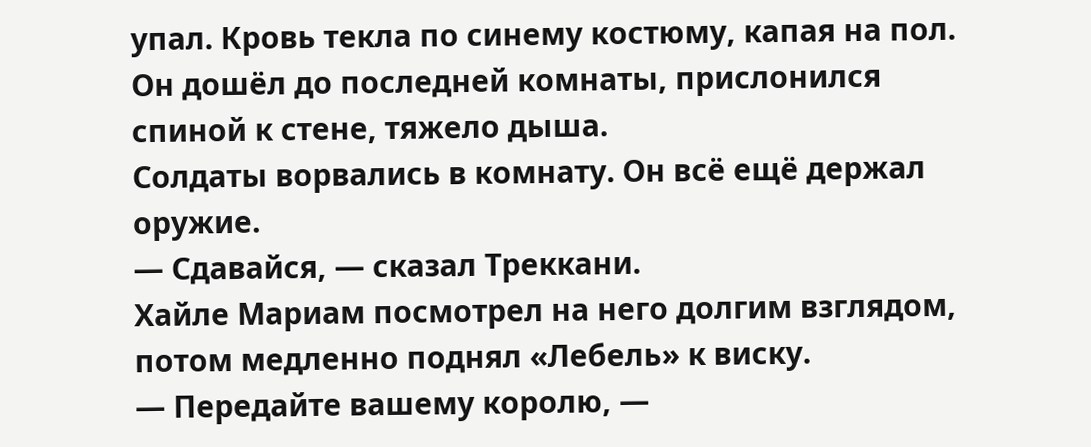упал. Кровь текла по синему костюму, капая на пол. Он дошёл до последней комнаты, прислонился спиной к стене, тяжело дыша.
Солдаты ворвались в комнату. Он всё ещё держал оружие.
— Сдавайся, — сказал Треккани.
Хайле Мариам посмотрел на него долгим взглядом, потом медленно поднял «Лебель» к виску.
— Передайте вашему королю, —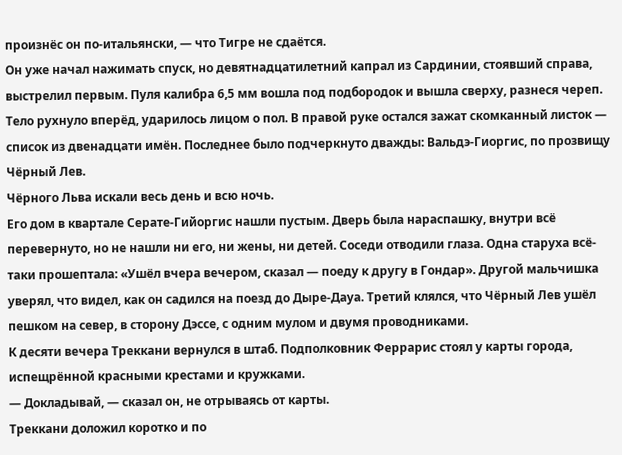произнёс он по-итальянски, — что Тигре не сдаётся.
Он уже начал нажимать спуск, но девятнадцатилетний капрал из Сардинии, стоявший справа, выстрелил первым. Пуля калибра 6,5 мм вошла под подбородок и вышла сверху, разнеся череп. Тело рухнуло вперёд, ударилось лицом о пол. В правой руке остался зажат скомканный листок — список из двенадцати имён. Последнее было подчеркнуто дважды: Вальдэ-Гиоргис, по прозвищу Чёрный Лев.
Чёрного Льва искали весь день и всю ночь.
Его дом в квартале Серате-Гийоргис нашли пустым. Дверь была нараспашку, внутри всё перевернуто, но не нашли ни его, ни жены, ни детей. Соседи отводили глаза. Одна старуха всё-таки прошептала: «Ушёл вчера вечером, сказал — поеду к другу в Гондар». Другой мальчишка уверял, что видел, как он садился на поезд до Дыре-Дауа. Третий клялся, что Чёрный Лев ушёл пешком на север, в сторону Дэссе, с одним мулом и двумя проводниками.
К десяти вечера Треккани вернулся в штаб. Подполковник Феррарис стоял у карты города, испещрённой красными крестами и кружками.
— Докладывай, — сказал он, не отрываясь от карты.
Треккани доложил коротко и по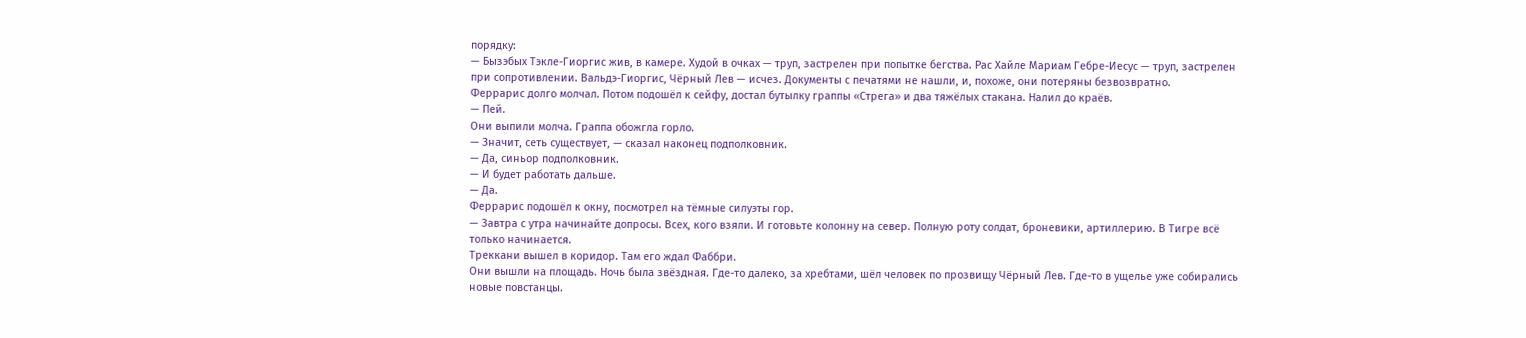порядку:
— Бызэбых Тэкле-Гиоргис жив, в камере. Худой в очках — труп, застрелен при попытке бегства. Рас Хайле Мариам Гебре-Иесус — труп, застрелен при сопротивлении. Вальдэ-Гиоргис, Чёрный Лев — исчез. Документы с печатями не нашли, и, похоже, они потеряны безвозвратно.
Феррарис долго молчал. Потом подошёл к сейфу, достал бутылку граппы «Стрега» и два тяжёлых стакана. Налил до краёв.
— Пей.
Они выпили молча. Граппа обожгла горло.
— Значит, сеть существует, — сказал наконец подполковник.
— Да, синьор подполковник.
— И будет работать дальше.
— Да.
Феррарис подошёл к окну, посмотрел на тёмные силуэты гор.
— Завтра с утра начинайте допросы. Всех, кого взяли. И готовьте колонну на север. Полную роту солдат, броневики, артиллерию. В Тигре всё только начинается.
Треккани вышел в коридор. Там его ждал Фаббри.
Они вышли на площадь. Ночь была звёздная. Где-то далеко, за хребтами, шёл человек по прозвищу Чёрный Лев. Где-то в ущелье уже собирались новые повстанцы.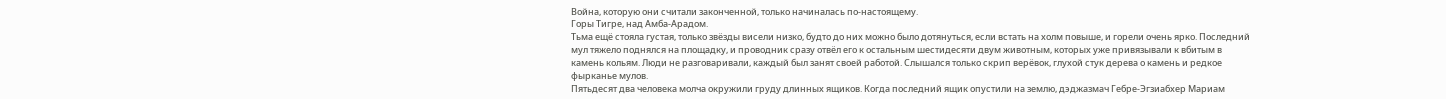Война, которую они считали законченной, только начиналась по-настоящему.
Горы Тигре, над Амба-Арадом.
Тьма ещё стояла густая, только звёзды висели низко, будто до них можно было дотянуться, если встать на холм повыше, и горели очень ярко. Последний мул тяжело поднялся на площадку, и проводник сразу отвёл его к остальным шестидесяти двум животным, которых уже привязывали к вбитым в камень кольям. Люди не разговаривали, каждый был занят своей работой. Слышался только скрип верёвок, глухой стук дерева о камень и редкое фырканье мулов.
Пятьдесят два человека молча окружили груду длинных ящиков. Когда последний ящик опустили на землю, дэджазмач Гебре-Эгзиабхер Мариам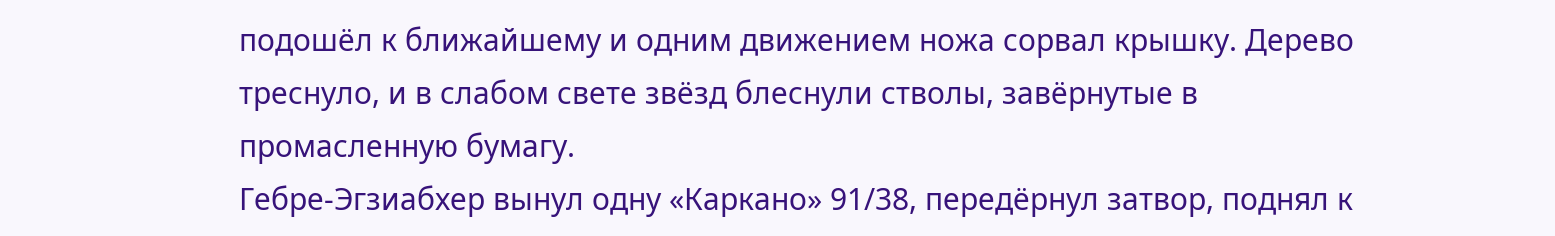подошёл к ближайшему и одним движением ножа сорвал крышку. Дерево треснуло, и в слабом свете звёзд блеснули стволы, завёрнутые в промасленную бумагу.
Гебре-Эгзиабхер вынул одну «Каркано» 91/38, передёрнул затвор, поднял к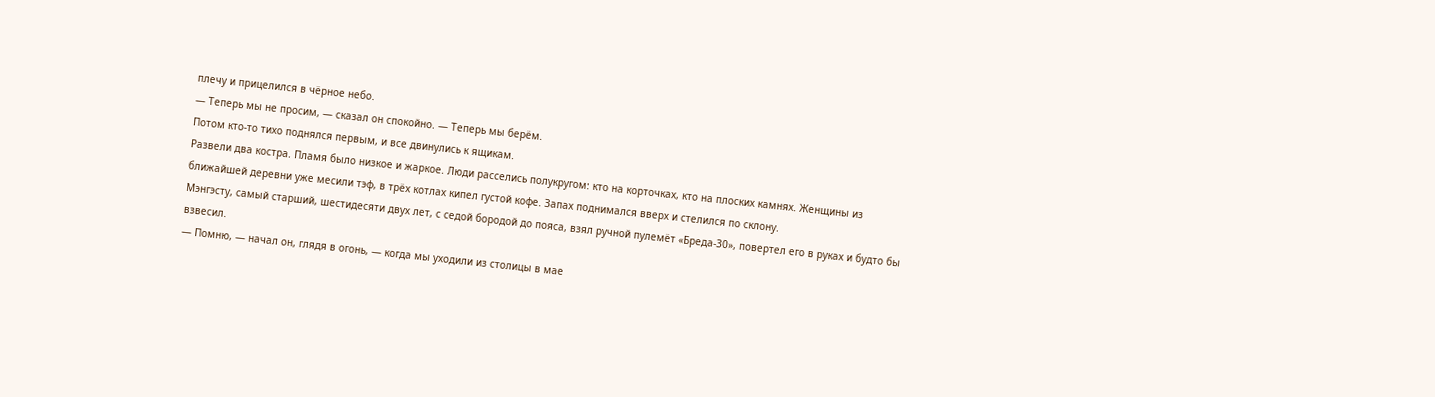плечу и прицелился в чёрное небо.
— Теперь мы не просим, — сказал он спокойно. — Теперь мы берём.
Потом кто-то тихо поднялся первым, и все двинулись к ящикам.
Развели два костра. Пламя было низкое и жаркое. Люди расселись полукругом: кто на корточках, кто на плоских камнях. Женщины из ближайшей деревни уже месили тэф, в трёх котлах кипел густой кофе. Запах поднимался вверх и стелился по склону.
Мэнгэсту, самый старший, шестидесяти двух лет, с седой бородой до пояса, взял ручной пулемёт «Бреда-30», повертел его в руках и будто бы взвесил.
— Помню, — начал он, глядя в огонь, — когда мы уходили из столицы в мае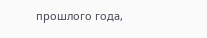прошлого года,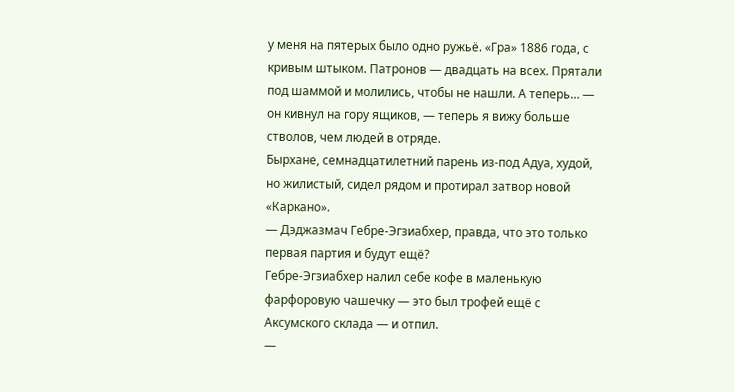у меня на пятерых было одно ружьё. «Гра» 1886 года, с кривым штыком. Патронов — двадцать на всех. Прятали под шаммой и молились, чтобы не нашли. А теперь… — он кивнул на гору ящиков, — теперь я вижу больше стволов, чем людей в отряде.
Бырхане, семнадцатилетний парень из-под Адуа, худой, но жилистый, сидел рядом и протирал затвор новой «Каркано».
— Дэджазмач Гебре-Эгзиабхер, правда, что это только первая партия и будут ещё?
Гебре-Эгзиабхер налил себе кофе в маленькую фарфоровую чашечку — это был трофей ещё с Аксумского склада — и отпил.
—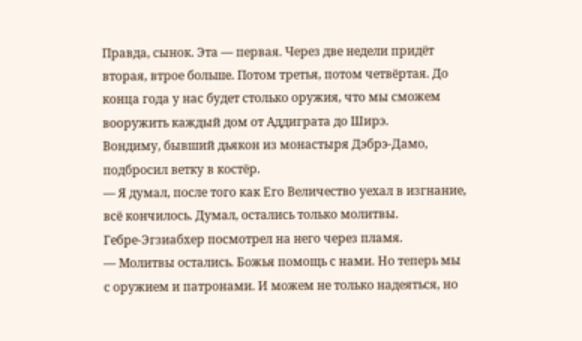Правда, сынок. Эта — первая. Через две недели придёт вторая, втрое больше. Потом третья, потом четвёртая. До конца года у нас будет столько оружия, что мы сможем вооружить каждый дом от Аддиграта до Ширэ.
Вондиму, бывший дьякон из монастыря Дэбрэ-Дамо, подбросил ветку в костёр.
— Я думал, после того как Его Величество уехал в изгнание, всё кончилось. Думал, остались только молитвы.
Гебре-Эгзиабхер посмотрел на него через пламя.
— Молитвы остались. Божья помощь с нами. Но теперь мы с оружием и патронами. И можем не только надеяться, но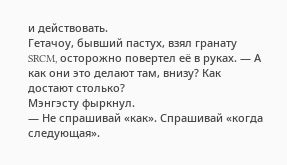и действовать.
Гетачоу, бывший пастух, взял гранату SRCM, осторожно повертел её в руках. — А как они это делают там, внизу? Как достают столько?
Мэнгэсту фыркнул.
— Не спрашивай «как». Спрашивай «когда следующая».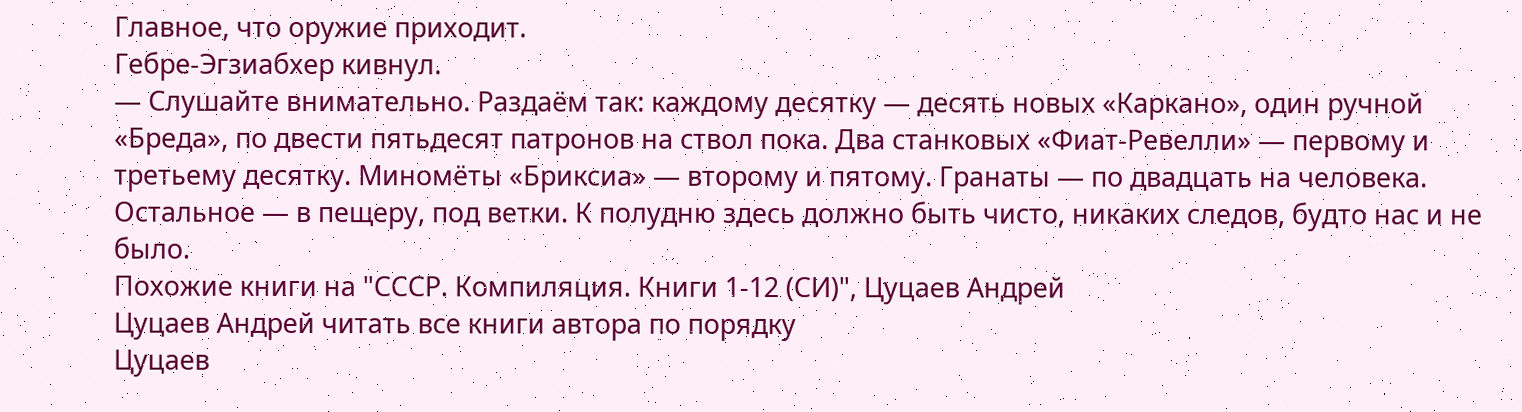Главное, что оружие приходит.
Гебре-Эгзиабхер кивнул.
— Слушайте внимательно. Раздаём так: каждому десятку — десять новых «Каркано», один ручной «Бреда», по двести пятьдесят патронов на ствол пока. Два станковых «Фиат-Ревелли» — первому и третьему десятку. Миномёты «Бриксиа» — второму и пятому. Гранаты — по двадцать на человека. Остальное — в пещеру, под ветки. К полудню здесь должно быть чисто, никаких следов, будто нас и не было.
Похожие книги на "СССР. Компиляция. Книги 1-12 (СИ)", Цуцаев Андрей
Цуцаев Андрей читать все книги автора по порядку
Цуцаев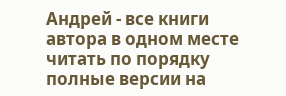Андрей - все книги автора в одном месте читать по порядку полные версии на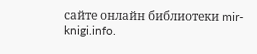сайте онлайн библиотеки mir-knigi.info.